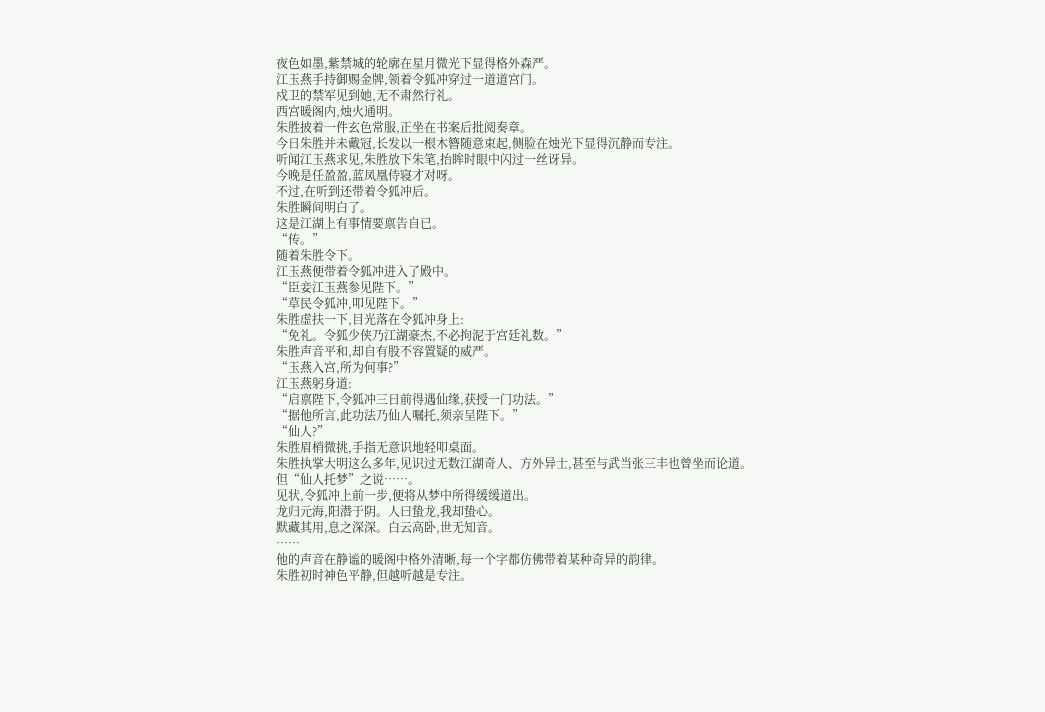夜色如墨,紫禁城的轮廓在星月微光下显得格外森严。
江玉燕手持御赐金牌,领着令狐冲穿过一道道宫门。
戍卫的禁军见到她,无不肃然行礼。
西宫暖阁内,烛火通明。
朱胜披着一件玄色常服,正坐在书案后批阅奏章。
今日朱胜并未戴冠,长发以一根木簪随意束起,侧脸在烛光下显得沉静而专注。
听闻江玉燕求见,朱胜放下朱笔,抬眸时眼中闪过一丝讶异。
今晚是任盈盈,蓝凤凰侍寝才对呀。
不过,在听到还带着令狐冲后。
朱胜瞬间明白了。
这是江湖上有事情要禀告自已。
“传。”
随着朱胜令下。
江玉燕便带着令狐冲进入了殿中。
“臣妾江玉燕参见陛下。”
“草民令狐冲,叩见陛下。”
朱胜虚扶一下,目光落在令狐冲身上:
“免礼。令狐少侠乃江湖豪杰,不必拘泥于宫廷礼数。”
朱胜声音平和,却自有股不容置疑的威严。
“玉燕入宫,所为何事?”
江玉燕躬身道:
“启禀陛下,令狐冲三日前得遇仙缘,获授一门功法。”
“据他所言,此功法乃仙人嘱托,须亲呈陛下。”
“仙人?”
朱胜眉梢微挑,手指无意识地轻叩桌面。
朱胜执掌大明这么多年,见识过无数江湖奇人、方外异士,甚至与武当张三丰也曾坐而论道。
但“仙人托梦”之说……。
见状,令狐冲上前一步,便将从梦中所得缓缓道出。
龙归元海,阳潜于阴。人曰蛰龙,我却蛰心。
默藏其用,息之深深。白云高卧,世无知音。
……
他的声音在静谧的暖阁中格外清晰,每一个字都仿佛带着某种奇异的韵律。
朱胜初时神色平静,但越听越是专注。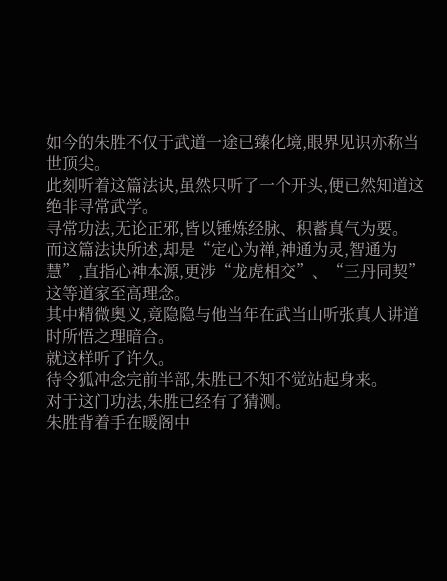如今的朱胜不仅于武道一途已臻化境,眼界见识亦称当世顶尖。
此刻听着这篇法诀,虽然只听了一个开头,便已然知道这绝非寻常武学。
寻常功法,无论正邪,皆以锤炼经脉、积蓄真气为要。
而这篇法诀所述,却是“定心为禅,神通为灵,智通为慧”,直指心神本源,更涉“龙虎相交”、“三丹同契”这等道家至高理念。
其中精微奥义,竟隐隐与他当年在武当山听张真人讲道时所悟之理暗合。
就这样听了许久。
待令狐冲念完前半部,朱胜已不知不觉站起身来。
对于这门功法,朱胜已经有了猜测。
朱胜背着手在暖阁中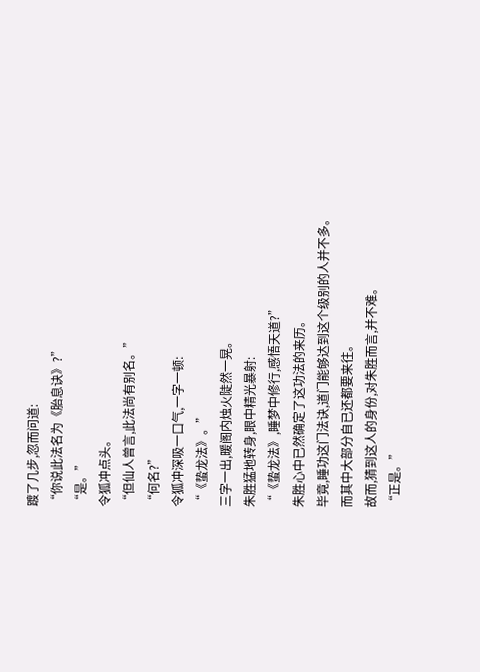踱了几步,忽而问道:
“你说此法名为《胎息诀》?”
“是。”
令狐冲点头。
“但仙人曾言,此法尚有别名。”
“何名?”
令狐冲深吸一口气,一字一顿:
“《蛰龙法》。”
三字一出,暖阁内烛火陡然一晃。
朱胜猛地转身,眼中精光暴射:
“《蛰龙法》,睡梦中修行,感悟天道?”
朱胜心中已然确定了这功法的来历。
毕竟,睡功这门法诀,道门能够达到这个级别的人并不多。
而其中大部分自已还都要来往。
故而,猜到这人的身份,对朱胜而言,并不难。
“正是。”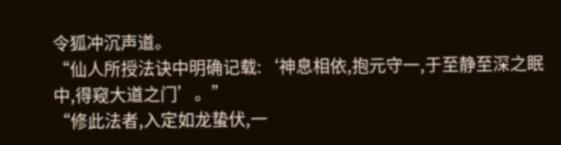令狐冲沉声道。
“仙人所授法诀中明确记载:‘神息相依,抱元守一,于至静至深之眠中,得窥大道之门’。”
“修此法者,入定如龙蛰伏,一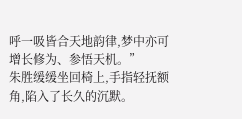呼一吸皆合天地韵律,梦中亦可增长修为、参悟天机。”
朱胜缓缓坐回椅上,手指轻抚额角,陷入了长久的沉默。